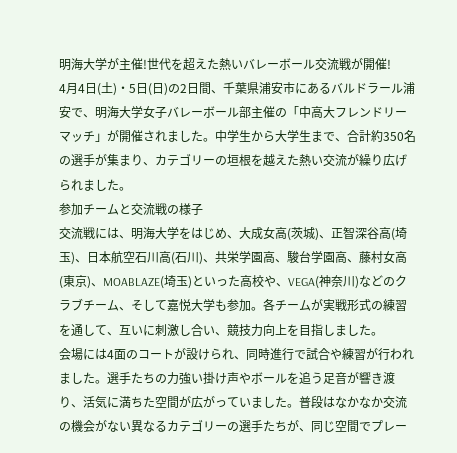明海大学が主催!世代を超えた熱いバレーボール交流戦が開催!
4月4日(土)・5日(日)の2日間、千葉県浦安市にあるバルドラール浦安で、明海大学女子バレーボール部主催の「中高大フレンドリーマッチ」が開催されました。中学生から大学生まで、合計約350名の選手が集まり、カテゴリーの垣根を越えた熱い交流が繰り広げられました。
参加チームと交流戦の様子
交流戦には、明海大学をはじめ、大成女高(茨城)、正智深谷高(埼玉)、日本航空石川高(石川)、共栄学園高、駿台学園高、藤村女高(東京)、MOABLAZE(埼玉)といった高校や、VEGA(神奈川)などのクラブチーム、そして嘉悦大学も参加。各チームが実戦形式の練習を通して、互いに刺激し合い、競技力向上を目指しました。
会場には4面のコートが設けられ、同時進行で試合や練習が行われました。選手たちの力強い掛け声やボールを追う足音が響き渡り、活気に満ちた空間が広がっていました。普段はなかなか交流の機会がない異なるカテゴリーの選手たちが、同じ空間でプレー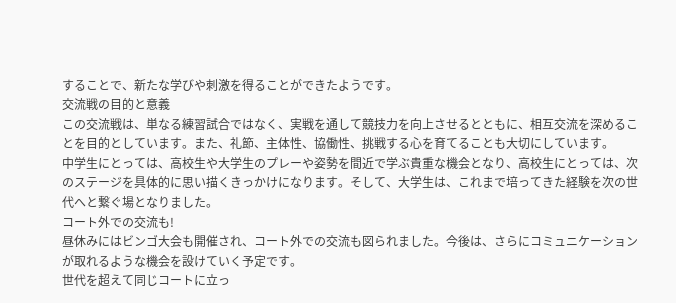することで、新たな学びや刺激を得ることができたようです。
交流戦の目的と意義
この交流戦は、単なる練習試合ではなく、実戦を通して競技力を向上させるとともに、相互交流を深めることを目的としています。また、礼節、主体性、協働性、挑戦する心を育てることも大切にしています。
中学生にとっては、高校生や大学生のプレーや姿勢を間近で学ぶ貴重な機会となり、高校生にとっては、次のステージを具体的に思い描くきっかけになります。そして、大学生は、これまで培ってきた経験を次の世代へと繋ぐ場となりました。
コート外での交流も!
昼休みにはビンゴ大会も開催され、コート外での交流も図られました。今後は、さらにコミュニケーションが取れるような機会を設けていく予定です。
世代を超えて同じコートに立っ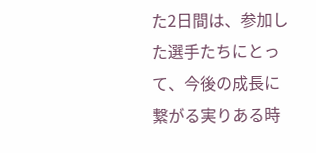た2日間は、参加した選手たちにとって、今後の成長に繋がる実りある時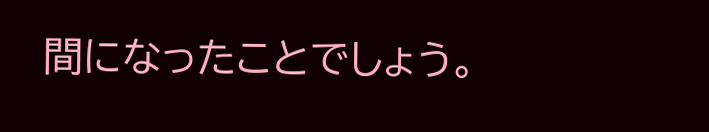間になったことでしょう。